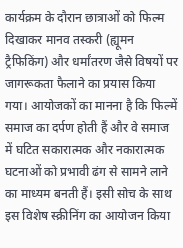कार्यक्रम के दौरान छात्राओं को फिल्म दिखाकर मानव तस्करी (ह्यूमन ट्रैफिकिंग) और धर्मांतरण जैसे विषयों पर जागरूकता फैलाने का प्रयास किया गया। आयोजकों का मानना है कि फिल्में समाज का दर्पण होती हैं और वे समाज में घटित सकारात्मक और नकारात्मक घटनाओं को प्रभावी ढंग से सामने लाने का माध्यम बनती हैं। इसी सोच के साथ इस विशेष स्क्रीनिंग का आयोजन किया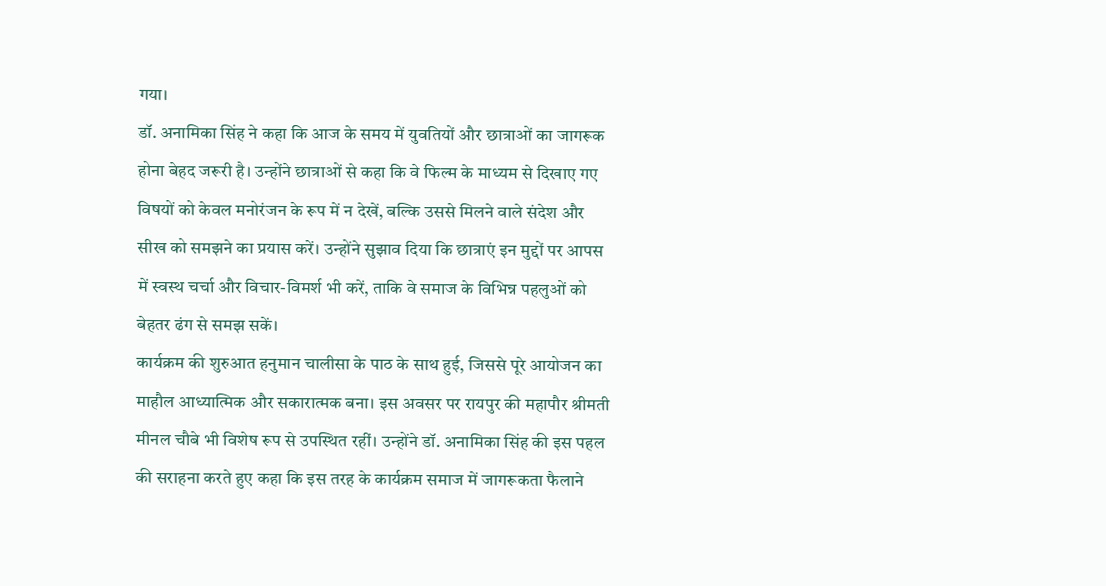गया।
डॉ. अनामिका सिंह ने कहा कि आज के समय में युवतियों और छात्राओं का जागरूक होना बेहद जरूरी है। उन्होंने छात्राओं से कहा कि वे फिल्म के माध्यम से दिखाए गए विषयों को केवल मनोरंजन के रूप में न देखें, बल्कि उससे मिलने वाले संदेश और सीख को समझने का प्रयास करें। उन्होंने सुझाव दिया कि छात्राएं इन मुद्दों पर आपस में स्वस्थ चर्चा और विचार-विमर्श भी करें, ताकि वे समाज के विभिन्न पहलुओं को बेहतर ढंग से समझ सकें।
कार्यक्रम की शुरुआत हनुमान चालीसा के पाठ के साथ हुई, जिससे पूरे आयोजन का माहौल आध्यात्मिक और सकारात्मक बना। इस अवसर पर रायपुर की महापौर श्रीमती मीनल चौबे भी विशेष रूप से उपस्थित रहीं। उन्होंने डॉ. अनामिका सिंह की इस पहल की सराहना करते हुए कहा कि इस तरह के कार्यक्रम समाज में जागरूकता फैलाने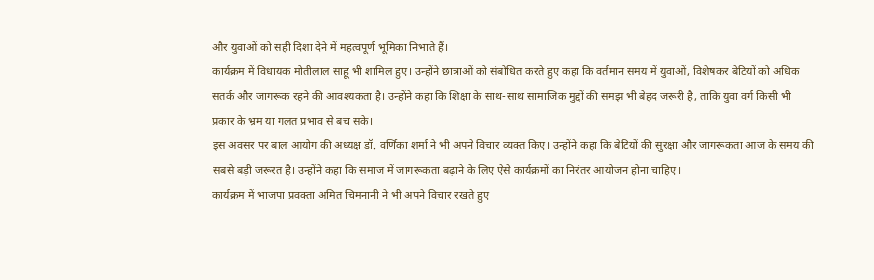और युवाओं को सही दिशा देने में महत्वपूर्ण भूमिका निभाते हैं।
कार्यक्रम में विधायक मोतीलाल साहू भी शामिल हुए। उन्होंने छात्राओं को संबोधित करते हुए कहा कि वर्तमान समय में युवाओं, विशेषकर बेटियों को अधिक सतर्क और जागरूक रहने की आवश्यकता है। उन्होंने कहा कि शिक्षा के साथ-साथ सामाजिक मुद्दों की समझ भी बेहद जरूरी है, ताकि युवा वर्ग किसी भी प्रकार के भ्रम या गलत प्रभाव से बच सके।
इस अवसर पर बाल आयोग की अध्यक्ष डॉ. वर्णिका शर्मा ने भी अपने विचार व्यक्त किए। उन्होंने कहा कि बेटियों की सुरक्षा और जागरूकता आज के समय की सबसे बड़ी जरूरत है। उन्होंने कहा कि समाज में जागरूकता बढ़ाने के लिए ऐसे कार्यक्रमों का निरंतर आयोजन होना चाहिए।
कार्यक्रम में भाजपा प्रवक्ता अमित चिमनानी ने भी अपने विचार रखते हुए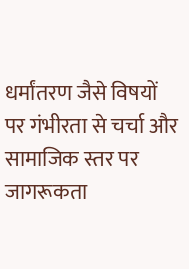धर्मांतरण जैसे विषयों पर गंभीरता से चर्चा और सामाजिक स्तर पर जागरूकता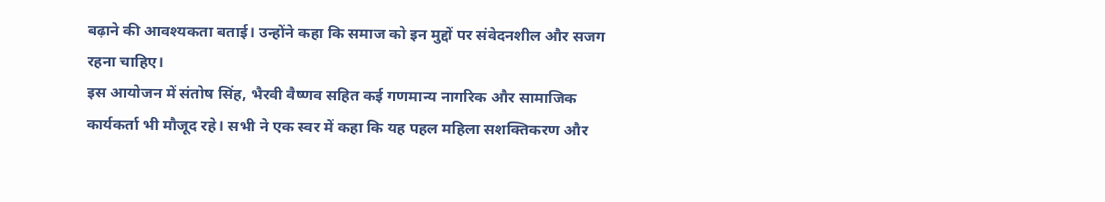बढ़ाने की आवश्यकता बताई। उन्होंने कहा कि समाज को इन मुद्दों पर संवेदनशील और सजग रहना चाहिए।
इस आयोजन में संतोष सिंह, भैरवी वैष्णव सहित कई गणमान्य नागरिक और सामाजिक कार्यकर्ता भी मौजूद रहे। सभी ने एक स्वर में कहा कि यह पहल महिला सशक्तिकरण और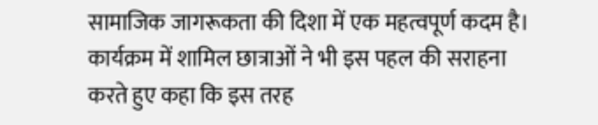सामाजिक जागरूकता की दिशा में एक महत्वपूर्ण कदम है। कार्यक्रम में शामिल छात्राओं ने भी इस पहल की सराहना करते हुए कहा कि इस तरह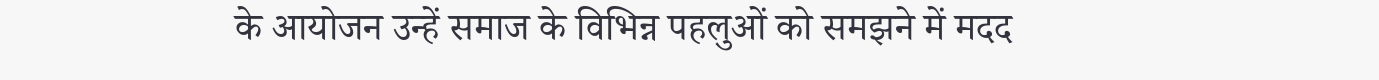के आयोजन उन्हें समाज के विभिन्न पहलुओं को समझने में मदद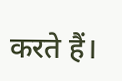करते हैं।